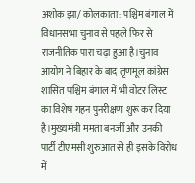अशोक झा/ कोलकाता: पश्चिम बंगाल में विधानसभा चुनाव से पहले फिर से राजनीतिक पारा चढ़ा हुआ है।चुनाव आयोग ने बिहार के बाद तृणमूल कांग्रेस शासित पश्चिम बंगाल में भी वोटर लिस्ट का विशेष गहन पुनरीक्षण शुरू कर दिया है।मुख्यमंत्री ममता बनर्जी और उनकी पार्टी टीएमसी शुरुआत से ही इसके विरोध में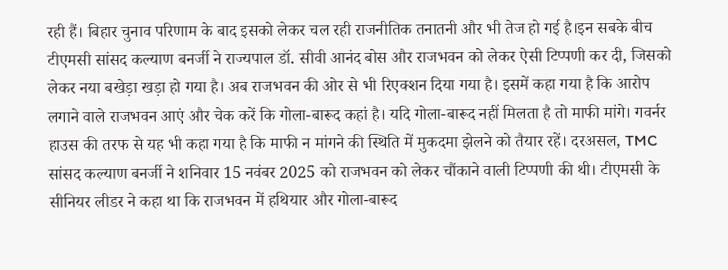रही हैं। बिहार चुनाव परिणाम के बाद इसको लेकर चल रही राजनीतिक तनातनी और भी तेज हो गई है।इन सबके बीच टीएमसी सांसद कल्याण बनर्जी ने राज्यपाल डॉ. सीवी आनंद बोस और राजभवन को लेकर ऐसी टिप्पणी कर दी, जिसको लेकर नया बखेड़ा खड़ा हो गया है। अब राजभवन की ओर से भी रिएक्शन दिया गया है। इसमें कहा गया है कि आरोप लगाने वाले राजभवन आएं और चेक करें कि गोला-बारूद कहां है। यदि गोला-बारूद नहीं मिलता है तो माफी मांगे। गवर्नर हाउस की तरफ से यह भी कहा गया है कि माफी न मांगने की स्थिति में मुकदमा झेलने को तैयार रहें। दरअसल, TMC सांसद कल्याण बनर्जी ने शनिवार 15 नवंबर 2025 को राजभवन को लेकर चौंकाने वाली टिप्पणी की थी। टीएमसी के सीनियर लीडर ने कहा था कि राजभवन में हथियार और गोला-बारूद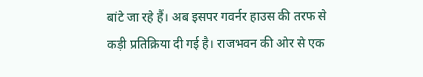बांटे जा रहे हैं। अब इसपर गवर्नर हाउस की तरफ से कड़ी प्रतिक्रिया दी गई है। राजभवन की ओर से एक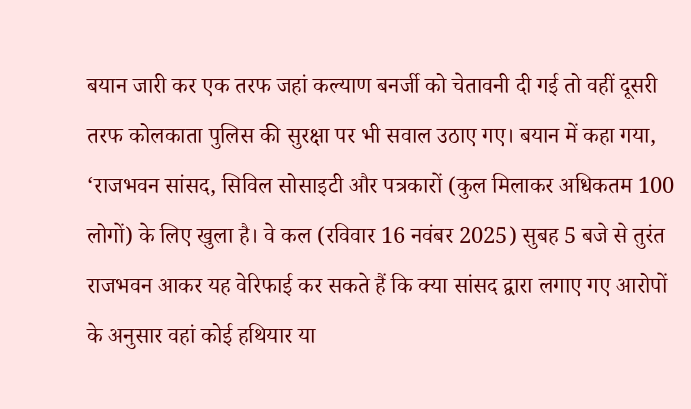बयान जारी कर एक तरफ जहां कल्याण बनर्जी को चेतावनी दी गई तो वहीं दूसरी तरफ कोलकाता पुलिस की सुरक्षा पर भी सवाल उठाए गए। बयान में कहा गया, ‘राजभवन सांसद, सिविल सोसाइटी और पत्रकारों (कुल मिलाकर अधिकतम 100 लोगों) के लिए खुला है। वे कल (रविवार 16 नवंबर 2025) सुबह 5 बजे से तुरंत राजभवन आकर यह वेरिफाई कर सकते हैं कि क्या सांसद द्वारा लगाए गए आरोपों के अनुसार वहां कोई हथियार या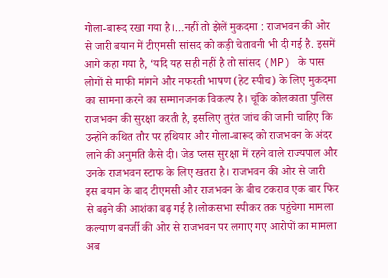गोला-बारूद रखा गया है।…नहीं तो झेलें मुकदमा : राजभवन की ओर से जारी बयान में टीएमसी सांसद को कड़ी चेतावनी भी दी गई है. इसमें आगे कहा गया है, ‘यदि यह सही नहीं है तो सांसद (MP) के पास लोगों से माफी मांगने और नफरती भाषण (हेट स्पीच) के लिए मुकदमा का सामना करने का सम्मानजनक विकल्प है। चूंकि कोलकाता पुलिस राजभवन की सुरक्षा करती है, इसलिए तुरंत जांच की जानी चाहिए कि उन्होंने कथित तौर पर हथियार और गोला-बारूद को राजभवन के अंदर लाने की अनुमति कैसे दी। जेड प्लस सुरक्षा में रहने वाले राज्यपाल और उनके राजभवन स्टाफ के लिए खतरा है। राजभवन की ओर से जारी इस बयान के बाद टीएमसी और राजभवन के बीच टकराव एक बार फिर से बढ़ने की आशंका बढ़ गई है।लोकसभा स्पीकर तक पहुंचेगा मामला
कल्याण बनर्जी की ओर से राजभवन पर लगाए गए आरोपों का मामला अब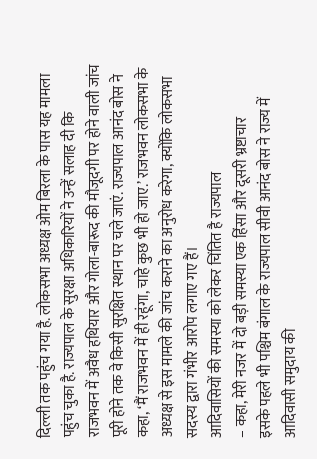दिल्ली तक पहुंच गया है. लोकसभा अध्यक्ष ओम बिरला के पास यह मामला पहुंच चुका है. राज्यपाल के सुरक्षा अधिकारियों ने उन्हें सलाह दी कि राजभवन में अवैध हथियार और गोला-बारूद की मौजूदगी पर होने वाली जांच पूरी होने तक वे किसी सुरक्षित स्थान पर चले जाएं. राज्यपाल आनंद बोस ने कहा, ‘मैं राजभवन में ही रहूंगा, चाहे कुछ भी हो जाए.’ राजभवन लोकसभा के अध्यक्ष से इस मामले की जांच कराने का अनुरोध करेगा, क्योंकि लोकसभा सदस्य द्वारा गंभीर आरोप लगाए गए हैं।
आदिवासियों की समस्या को लेकर चिंतित है राज्यपाल
– कहा, मेरी नजर में दो बड़ी समस्या एक हिंसा और दूसरी भ्रष्टाचार
इसके पहले भी पश्चिम बंगाल के राज्यपाल सीवी आनंद बोस ने राज्य में आदिवासी समुदाय की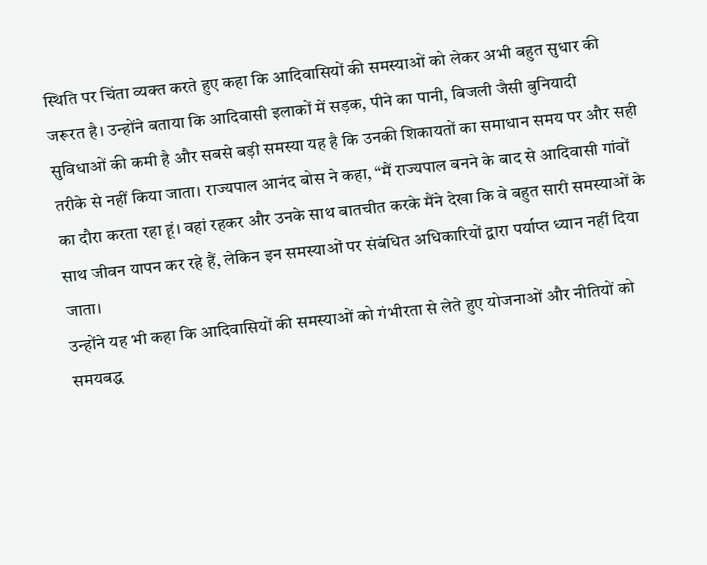स्थिति पर चिंता व्यक्त करते हुए कहा कि आदिवासियों की समस्याओं को लेकर अभी बहुत सुधार की जरूरत है। उन्होंने बताया कि आदिवासी इलाकों में सड़क, पीने का पानी, बिजली जैसी बुनियादी सुविधाओं की कमी है और सबसे बड़ी समस्या यह है कि उनकी शिकायतों का समाधान समय पर और सही तरीके से नहीं किया जाता। राज्यपाल आनंद बोस ने कहा, “मैं राज्यपाल बनने के बाद से आदिवासी गांवों का दौरा करता रहा हूं। वहां रहकर और उनके साथ बातचीत करके मैंने देखा कि वे बहुत सारी समस्याओं के साथ जीवन यापन कर रहे हैं, लेकिन इन समस्याओं पर संबंधित अधिकारियों द्वारा पर्याप्त ध्यान नहीं दिया जाता।
उन्होंने यह भी कहा कि आदिवासियों की समस्याओं को गंभीरता से लेते हुए योजनाओं और नीतियों को समयबद्ध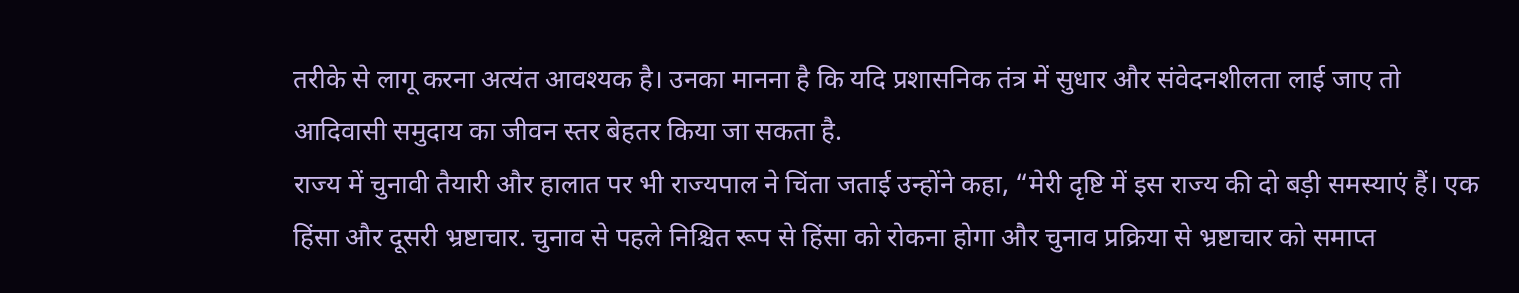तरीके से लागू करना अत्यंत आवश्यक है। उनका मानना है कि यदि प्रशासनिक तंत्र में सुधार और संवेदनशीलता लाई जाए तो आदिवासी समुदाय का जीवन स्तर बेहतर किया जा सकता है.
राज्य में चुनावी तैयारी और हालात पर भी राज्यपाल ने चिंता जताई उन्होंने कहा, “मेरी दृष्टि में इस राज्य की दो बड़ी समस्याएं हैं। एक हिंसा और दूसरी भ्रष्टाचार. चुनाव से पहले निश्चित रूप से हिंसा को रोकना होगा और चुनाव प्रक्रिया से भ्रष्टाचार को समाप्त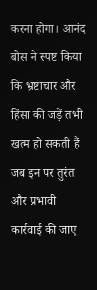करना होगा। आनंद बोस ने स्पष्ट किया कि भ्रष्टाचार और हिंसा की जड़ें तभी खत्म हो सकती हैं जब इन पर तुरंत और प्रभावी कार्रवाई की जाए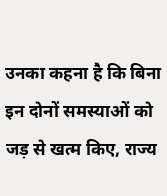उनका कहना है कि बिना इन दोनों समस्याओं को जड़ से खत्म किए, राज्य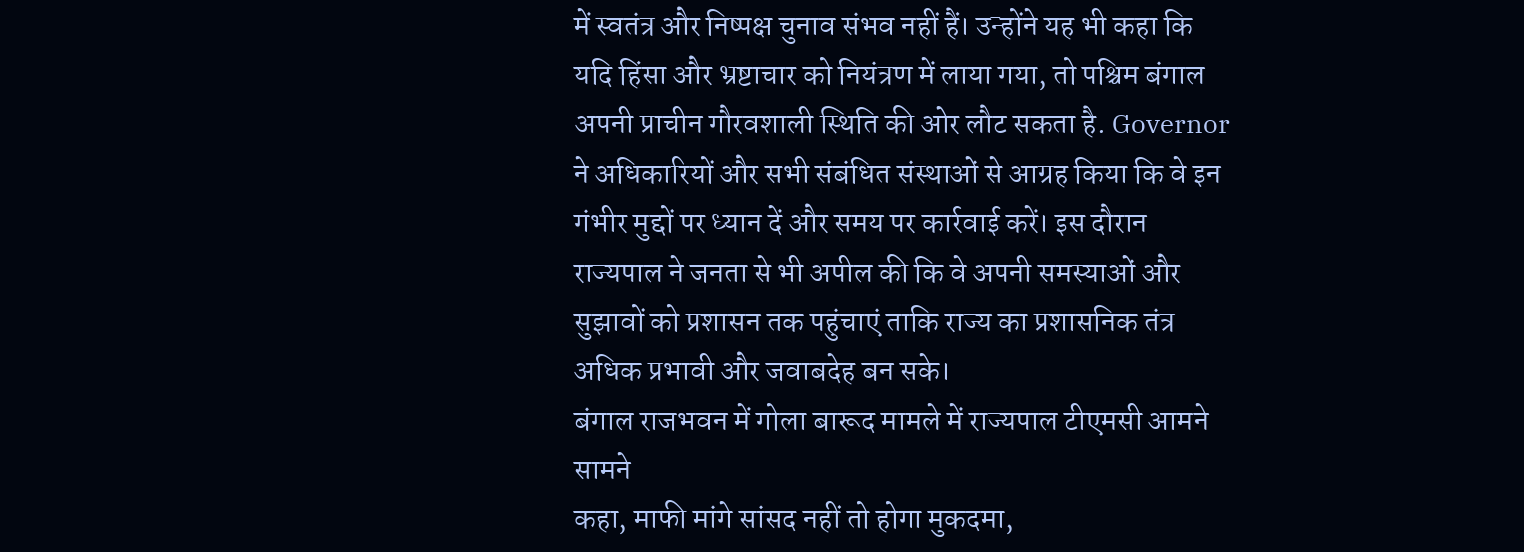में स्वतंत्र और निष्पक्ष चुनाव संभव नहीं हैं। उन्होंने यह भी कहा कि यदि हिंसा और भ्रष्टाचार को नियंत्रण में लाया गया, तो पश्चिम बंगाल अपनी प्राचीन गौरवशाली स्थिति की ओर लौट सकता है. Governor ने अधिकारियों और सभी संबंधित संस्थाओं से आग्रह किया कि वे इन गंभीर मुद्दों पर ध्यान दें और समय पर कार्रवाई करें। इस दौरान राज्यपाल ने जनता से भी अपील की कि वे अपनी समस्याओं और सुझावों को प्रशासन तक पहुंचाएं ताकि राज्य का प्रशासनिक तंत्र अधिक प्रभावी और जवाबदेह बन सके।
बंगाल राजभवन में गोला बारूद मामले में राज्यपाल टीएमसी आमने सामने
कहा, माफी मांगे सांसद नहीं तो होगा मुकदमा,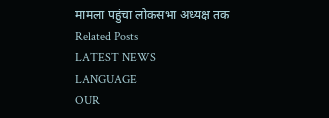मामला पहुंचा लोकसभा अध्यक्ष तक
Related Posts
LATEST NEWS
LANGUAGE
OUR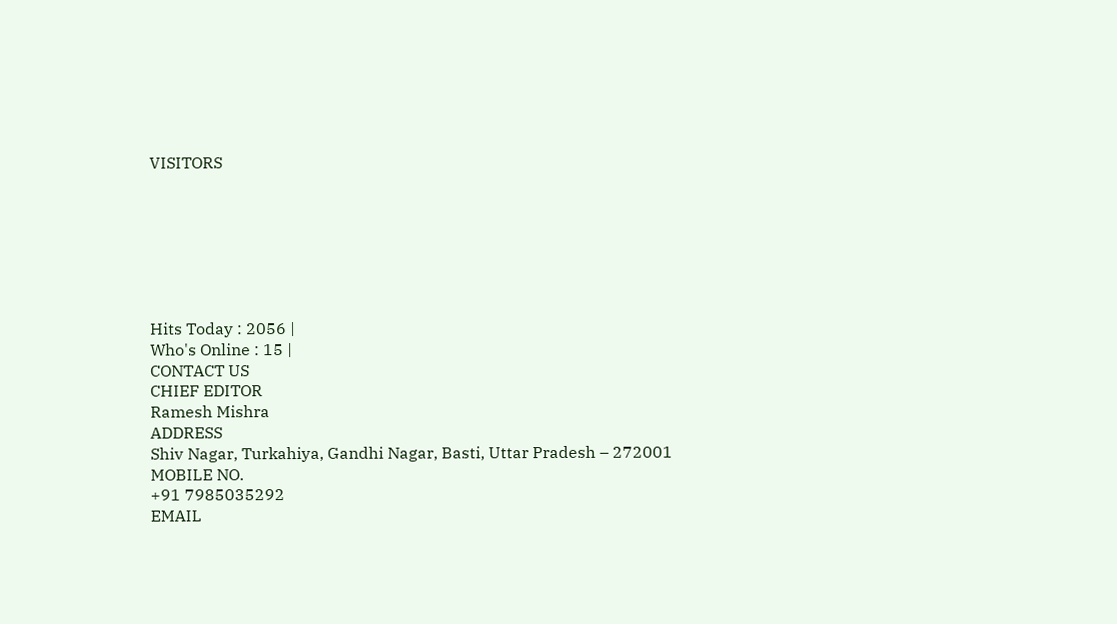VISITORS







Hits Today : 2056 |
Who's Online : 15 |
CONTACT US
CHIEF EDITOR
Ramesh Mishra
ADDRESS
Shiv Nagar, Turkahiya, Gandhi Nagar, Basti, Uttar Pradesh – 272001
MOBILE NO.
+91 7985035292
EMAIL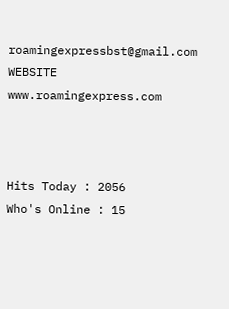roamingexpressbst@gmail.com
WEBSITE
www.roamingexpress.com



Hits Today : 2056
Who's Online : 15